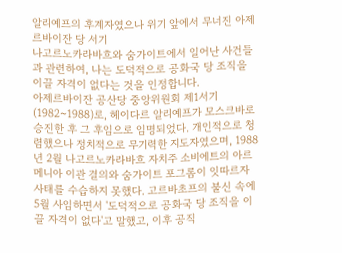알리예프의 후계자였으나 위기 앞에서 무너진 아제르바이잔 당 서기
나고르노카라바흐와 숨가이트에서 일어난 사건들과 관련하여, 나는 도덕적으로 공화국 당 조직을 이끌 자격이 없다는 것을 인정합니다.
아제르바이잔 공산당 중앙위원회 제1서기(1982~1988)로, 헤이다르 알리예프가 모스크바로 승진한 후 그 후임으로 임명되었다. 개인적으로 청렴했으나 정치적으로 무기력한 지도자였으며, 1988년 2월 나고르노카라바흐 자치주 소비에트의 아르메니아 이관 결의와 숨가이트 포그롬이 잇따르자 사태를 수습하지 못했다. 고르바초프의 불신 속에 5월 사임하면서 '도덕적으로 공화국 당 조직을 이끌 자격이 없다'고 말했고, 이후 공직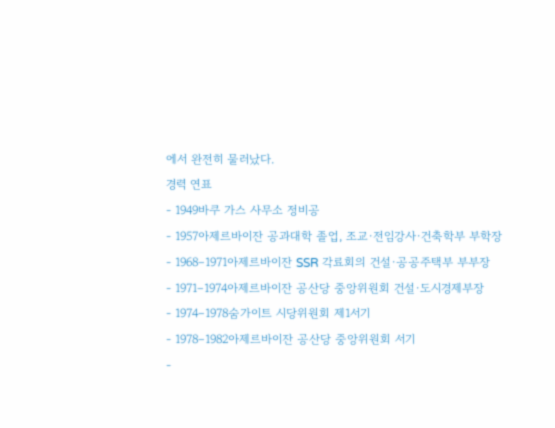에서 완전히 물러났다.
경력 연표
- 1949바쿠 가스 사무소 정비공
- 1957아제르바이잔 공과대학 졸업, 조교·전임강사·건축학부 부학장
- 1968–1971아제르바이잔 SSR 각료회의 건설·공공주택부 부부장
- 1971–1974아제르바이잔 공산당 중앙위원회 건설·도시경제부장
- 1974–1978숨가이트 시당위원회 제1서기
- 1978–1982아제르바이잔 공산당 중앙위원회 서기
-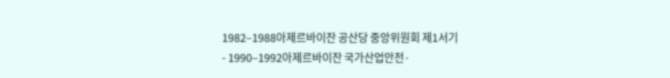1982–1988아제르바이잔 공산당 중앙위원회 제1서기
- 1990–1992아제르바이잔 국가산업안전·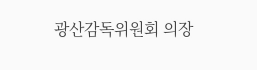광산감독위원회 의장